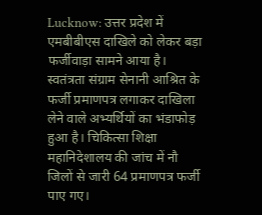Lucknow: उत्तर प्रदेश में एमबीबीएस दाखिले को लेकर बड़ा फर्जीवाड़ा सामने आया है। स्वतंत्रता संग्राम सेनानी आश्रित के फर्जी प्रमाणपत्र लगाकर दाखिला लेने वाले अभ्यर्थियों का भंडाफोड़ हुआ है। चिकित्सा शिक्षा महानिदेशालय की जांच में नौ जिलों से जारी 64 प्रमाणपत्र फर्जी पाए गए।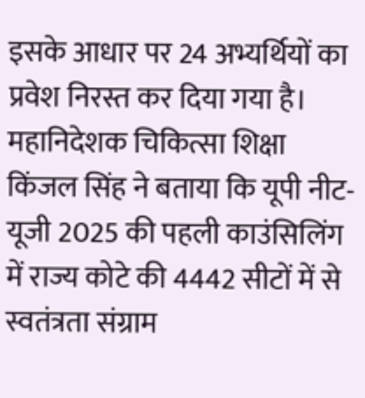इसके आधार पर 24 अभ्यर्थियों का प्रवेश निरस्त कर दिया गया है।
महानिदेशक चिकित्सा शिक्षा किंजल सिंह ने बताया कि यूपी नीट-यूजी 2025 की पहली काउंसिलिंग में राज्य कोटे की 4442 सीटों में से स्वतंत्रता संग्राम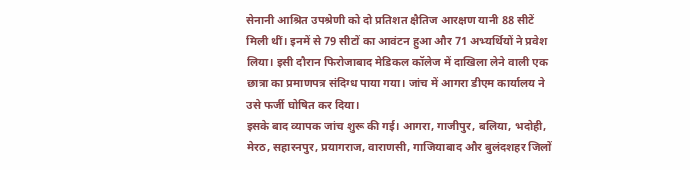सेनानी आश्रित उपश्रेणी को दो प्रतिशत क्षैतिज आरक्षण यानी 88 सीटें मिली थीं। इनमें से 79 सीटों का आवंटन हुआ और 71 अभ्यर्थियों ने प्रवेश लिया। इसी दौरान फिरोजाबाद मेडिकल कॉलेज में दाखिला लेने वाली एक छात्रा का प्रमाणपत्र संदिग्ध पाया गया। जांच में आगरा डीएम कार्यालय ने उसे फर्जी घोषित कर दिया।
इसके बाद व्यापक जांच शुरू की गई। आगरा, गाजीपुर, बलिया, भदोही, मेरठ, सहारनपुर, प्रयागराज, वाराणसी, गाजियाबाद और बुलंदशहर जिलों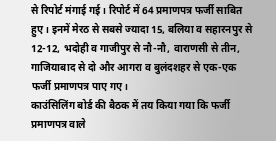से रिपोर्ट मंगाई गई। रिपोर्ट में 64 प्रमाणपत्र फर्जी साबित हुए। इनमें मेरठ से सबसे ज्यादा 15, बलिया व सहारनपुर से 12-12, भदोही व गाजीपुर से नौ-नौ, वाराणसी से तीन, गाजियाबाद से दो और आगरा व बुलंदशहर से एक-एक फर्जी प्रमाणपत्र पाए गए।
काउंसिलिंग बोर्ड की बैठक में तय किया गया कि फर्जी प्रमाणपत्र वाले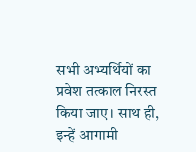सभी अभ्यर्थियों का प्रवेश तत्काल निरस्त किया जाए। साथ ही, इन्हें आगामी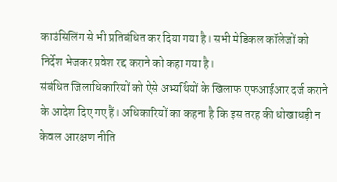काउंसिलिंग से भी प्रतिबंधित कर दिया गया है। सभी मेडिकल कॉलेजों को निर्देश भेजकर प्रवेश रद्द कराने को कहा गया है।
संबंधित जिलाधिकारियों को ऐसे अभ्यर्थियों के खिलाफ एफआईआर दर्ज कराने के आदेश दिए गए हैं। अधिकारियों का कहना है कि इस तरह की धोखाधड़ी न केवल आरक्षण नीति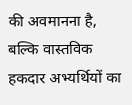की अवमानना है, बल्कि वास्तविक हकदार अभ्यर्थियों का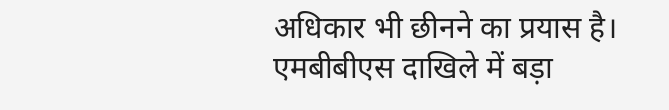अधिकार भी छीनने का प्रयास है।
एमबीबीएस दाखिले में बड़ा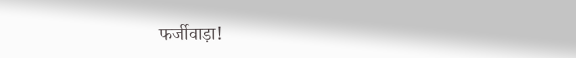फर्जीवाड़ा!